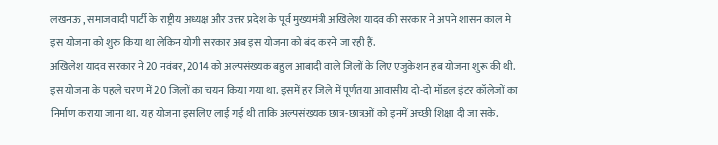लखनऊ , समाजवादी पार्टी के राष्ट्रीय अध्यक्ष और उत्तर प्रदेश के पूर्व मुख्यमंत्री अखिलेश यादव की सरकार ने अपने शासन काल मे इस योजना को शुरु किया था लेकिन योगी सरकार अब इस योजना को बंद करने जा रही हैं.
अखिलेश यादव सरकार ने 20 नवंबर, 2014 को अल्पसंख्यक बहुल आबादी वाले जिलों के लिए एजुकेशन हब योजना शुरू की थी. इस योजना के पहले चरण में 20 जिलों का चयन किया गया था. इसमें हर जिले में पूर्णतया आवासीय दो-दो मॉडल इंटर कॉलेजों का निर्माण कराया जाना था. यह योजना इसलिए लाई गई थी ताकि अल्पसंख्यक छात्र-छात्रओं को इनमें अच्छी शिक्षा दी जा सके.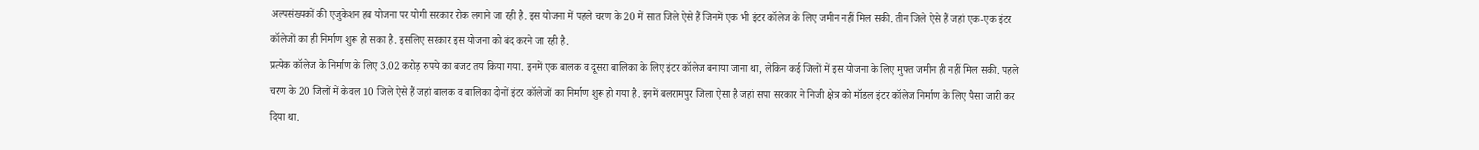अल्पसंख्यकों की एजुकेशन हब योजना पर योगी सरकार रोक लगाने जा रही है. इस योजना में पहले चरण के 20 में सात जिले ऐसे हैं जिनमें एक भी इंटर कॉलेज के लिए जमीन नहीं मिल सकी. तीन जिले ऐसे हैं जहां एक-एक इंटर कॉलेजों का ही निर्माण शुरू हो सका है. इसलिए सरकार इस योजना को बंद करने जा रही है.
प्रत्येक कॉलेज के निर्माण के लिए 3.02 करोड़ रुपये का बजट तय किया गया. इनमें एक बालक व दूसरा बालिका के लिए इंटर कॉलेज बनाया जाना था, लेकिन कई जिलों में इस योजना के लिए मुफ्त जमीन ही नहीं मिल सकी. पहले चरण के 20 जिलों में केवल 10 जिले ऐसे हैं जहां बालक व बालिका दोनों इंटर कॉलेजों का निर्माण शुरू हो गया है. इनमें बलरामपुर जिला ऐसा है जहां सपा सरकार ने निजी क्षेत्र को मॉडल इंटर कॉलेज निर्माण के लिए पैसा जारी कर दिया था.